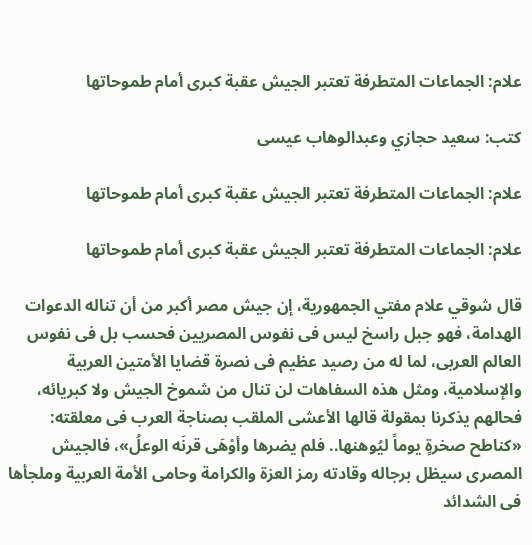علام: الجماعات المتطرفة تعتبر الجيش عقبة كبرى أمام طموحاتها

كتب: سعيد حجازي وعبدالوهاب عيسى

علام: الجماعات المتطرفة تعتبر الجيش عقبة كبرى أمام طموحاتها

علام: الجماعات المتطرفة تعتبر الجيش عقبة كبرى أمام طموحاتها

قال شوقي علام مفتي الجمهورية، إن جيش مصر أكبر من أن تناله الدعوات الهدامة، فهو جبل راسخ ليس فى نفوس المصريين فحسب بل فى نفوس العالم العربى، لما له من رصيد عظيم فى نصرة قضايا الأمتين العربية والإسلامية، ومثل هذه السفاهات لن تنال من شموخ الجيش ولا كبريائه، فحالهم يذكرنا بمقولة قالها الأعشى الملقب بصناجة العرب فى معلقته: «كناطح صخرةٍ يوماً ليُوهنها.. فلم يضرها وأوْهَى قرنَه الوعلُ»، فالجيش المصرى سيظل برجاله وقادته رمز العزة والكرامة وحامى الأمة العربية وملجأها فى الشدائد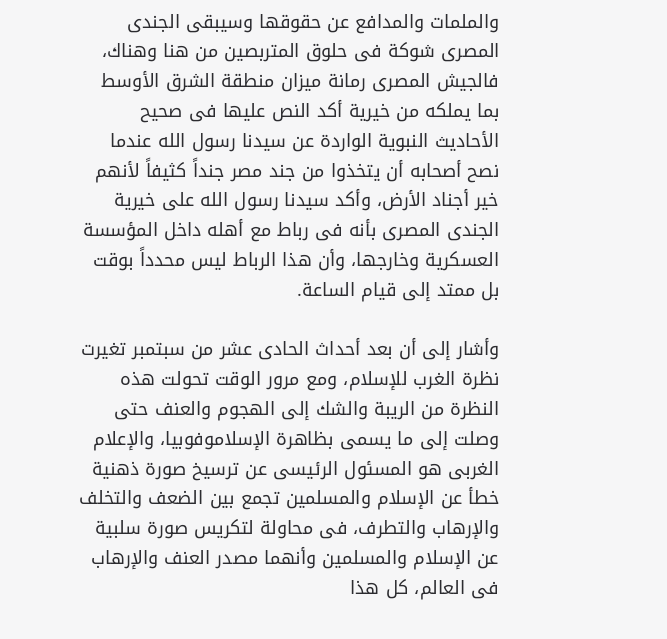والملمات والمدافع عن حقوقها وسيبقى الجندى المصرى شوكة فى حلوق المتربصين من هنا وهناك، فالجيش المصرى رمانة ميزان منطقة الشرق الأوسط بما يملكه من خيرية أكد النص عليها فى صحيح الأحاديث النبوية الواردة عن سيدنا رسول الله عندما نصح أصحابه أن يتخذوا من جند مصر جنداً كثيفاً لأنهم خير أجناد الأرض، وأكد سيدنا رسول الله على خيرية الجندى المصرى بأنه فى رباط مع أهله داخل المؤسسة العسكرية وخارجها، وأن هذا الرباط ليس محدداً بوقت بل ممتد إلى قيام الساعة.

وأشار إلى أن بعد أحداث الحادى عشر من سبتمبر تغيرت نظرة الغرب للإسلام، ومع مرور الوقت تحولت هذه النظرة من الريبة والشك إلى الهجوم والعنف حتى وصلت إلى ما يسمى بظاهرة الإسلاموفوبيا، والإعلام الغربى هو المسئول الرئيسى عن ترسيخ صورة ذهنية خطأ عن الإسلام والمسلمين تجمع بين الضعف والتخلف والإرهاب والتطرف، فى محاولة لتكريس صورة سلبية عن الإسلام والمسلمين وأنهما مصدر العنف والإرهاب فى العالم، كل هذا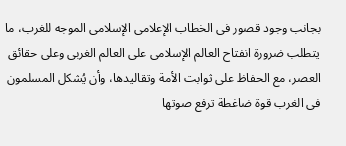بجانب وجود قصور فى الخطاب الإعلامى الإسلامى الموجه للغرب، ما يتطلب ضرورة انفتاح العالم الإسلامى على العالم الغربى وعلى حقائق العصر، مع الحفاظ على ثوابت الأمة وتقاليدها، وأن يُشكل المسلمون فى الغرب قوة ضاغطة ترفع صوتها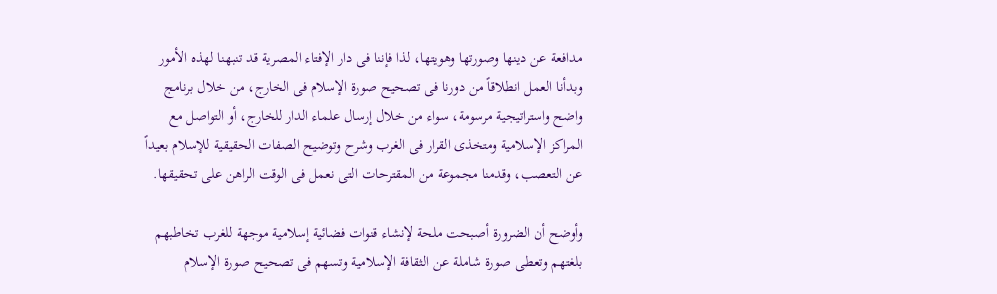مدافعة عن دينها وصورتها وهويتها، لذا فإننا فى دار الإفتاء المصرية قد تنبهنا لهذه الأمور وبدأنا العمل انطلاقاً من دورنا فى تصحيح صورة الإسلام فى الخارج، من خلال برنامج واضح واستراتيجية مرسومة، سواء من خلال إرسال علماء الدار للخارج، أو التواصل مع المراكز الإسلامية ومتخذى القرار فى الغرب وشرح وتوضيح الصفات الحقيقية للإسلام بعيداً عن التعصب، وقدمنا مجموعة من المقترحات التى نعمل فى الوقت الراهن على تحقيقها.

وأوضح أن الضرورة أصبحت ملحة لإنشاء قنوات فضائية إسلامية موجهة للغرب تخاطبهم بلغتهم وتعطى صورة شاملة عن الثقافة الإسلامية وتسهم فى تصحيح صورة الإسلام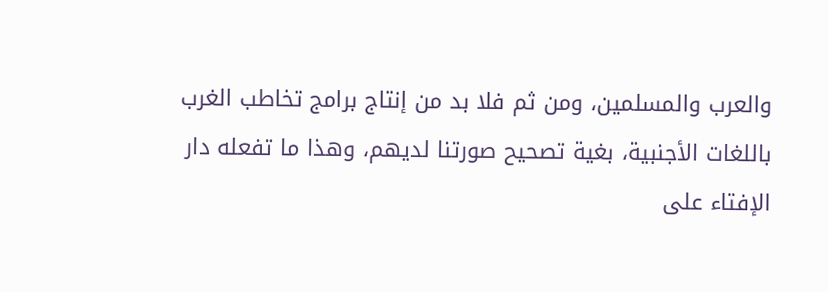والعرب والمسلمين، ومن ثم فلا بد من إنتاج برامج تخاطب الغرب باللغات الأجنبية، بغية تصحيح صورتنا لديهم، وهذا ما تفعله دار الإفتاء على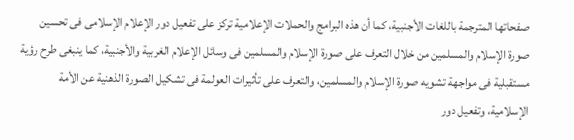صفحاتها المترجمة باللغات الأجنبية، كما أن هذه البرامج والحملات الإعلامية تركز على تفعيل دور الإعلام الإسلامى فى تحسين صورة الإسلام والمسلمين من خلال التعرف على صورة الإسلام والمسلمين فى وسائل الإعلام الغربية والأجنبية، كما ينبغى طرح رؤية مستقبلية فى مواجهة تشويه صورة الإسلام والمسلمين، والتعرف على تأثيرات العولمة فى تشكيل الصورة الذهنية عن الأمة الإسلامية، وتفعيل دور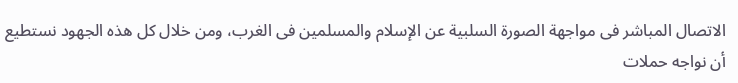الاتصال المباشر فى مواجهة الصورة السلبية عن الإسلام والمسلمين فى الغرب، ومن خلال كل هذه الجهود نستطيع أن نواجه حملات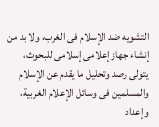التشويه ضد الإسلام فى الغرب، ولا بد من إنشاء جهاز إعلامى إسلامى للبحوث، يتولى رصد وتحليل ما يقدم عن الإسلام والمسلمين فى وسائل الإعلام الغربية، وإعداد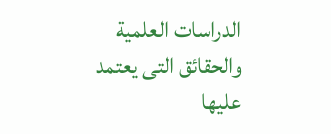الدراسات العلمية والحقائق التى يعتمد عليها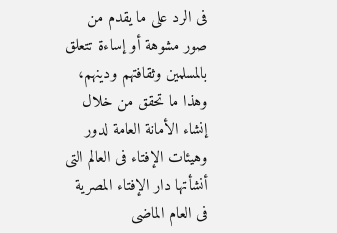فى الرد على ما يقدم من صور مشوهة أو إساءة تتعلق بالمسلمين وثقافتهم ودينهم، وهذا ما تحقق من خلال إنشاء الأمانة العامة لدور وهيئات الإفتاء فى العالم التى أنشأتها دار الإفتاء المصرية فى العام الماضى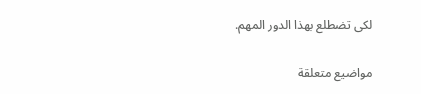لكى تضطلع بهذا الدور المهم.


مواضيع متعلقة